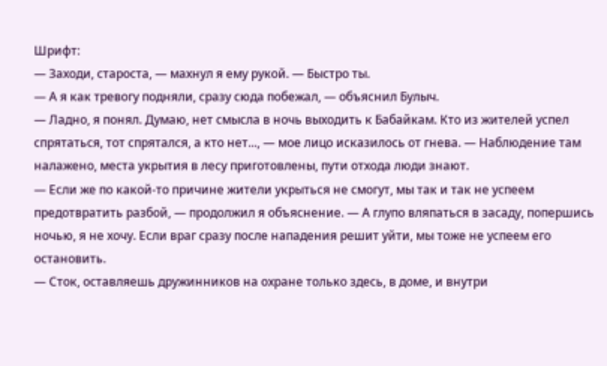Шрифт:
— Заходи, староста, — махнул я ему рукой. — Быстро ты.
— А я как тревогу подняли, сразу сюда побежал, — объяснил Булыч.
— Ладно, я понял. Думаю, нет смысла в ночь выходить к Бабайкам. Кто из жителей успел спрятаться, тот спрятался, а кто нет..., — мое лицо исказилось от гнева. — Наблюдение там налажено, места укрытия в лесу приготовлены, пути отхода люди знают.
— Если же по какой-то причине жители укрыться не смогут, мы так и так не успеем предотвратить разбой, — продолжил я объяснение. — А глупо вляпаться в засаду, попершись ночью, я не хочу. Если враг сразу после нападения решит уйти, мы тоже не успеем его остановить.
— Сток, оставляешь дружинников на охране только здесь, в доме, и внутри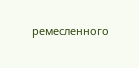ремесленного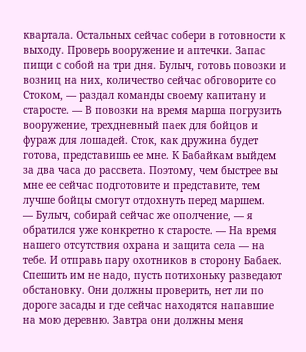квартала. Остальных сейчас собери в готовности к выходу. Проверь вооружение и аптечки. Запас пищи с собой на три дня. Булыч, готовь повозки и возниц на них, количество сейчас обговорите со Стоком, — раздал команды своему капитану и старосте. — В повозки на время марша погрузить вооружение, трехдневный паек для бойцов и фураж для лошадей. Сток, как дружина будет готова, представишь ее мне. К Бабайкам выйдем за два часа до рассвета. Поэтому, чем быстрее вы мне ее сейчас подготовите и представите, тем лучше бойцы смогут отдохнуть перед маршем.
— Булыч, собирай сейчас же ополчение, — я обратился уже конкретно к старосте. — На время нашего отсутствия охрана и защита села — на тебе. И отправь пару охотников в сторону Бабаек. Спешить им не надо, пусть потихоньку разведают обстановку. Они должны проверить, нет ли по дороге засады и где сейчас находятся напавшие на мою деревню. Завтра они должны меня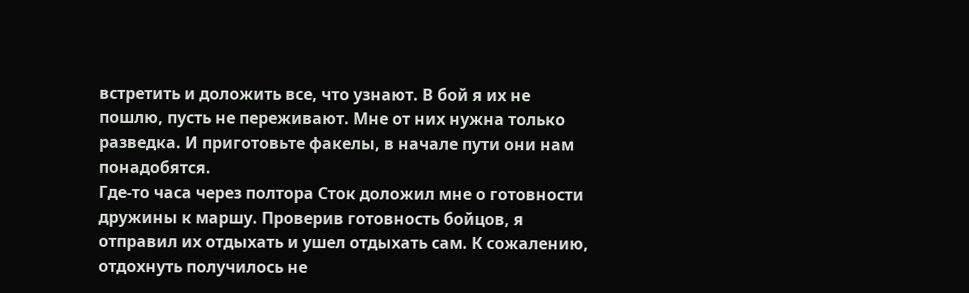встретить и доложить все, что узнают. В бой я их не пошлю, пусть не переживают. Мне от них нужна только разведка. И приготовьте факелы, в начале пути они нам понадобятся.
Где-то часа через полтора Сток доложил мне о готовности дружины к маршу. Проверив готовность бойцов, я отправил их отдыхать и ушел отдыхать сам. К сожалению, отдохнуть получилось не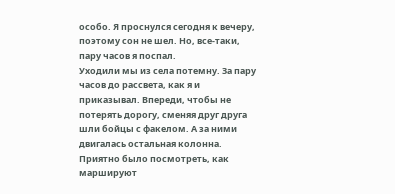особо. Я проснулся сегодня к вечеру, поэтому сон не шел. Но, все-таки, пару часов я поспал.
Уходили мы из села потемну. За пару часов до рассвета, как я и приказывал. Впереди, чтобы не потерять дорогу, сменяя друг друга шли бойцы с факелом. А за ними двигалась остальная колонна. Приятно было посмотреть, как маршируют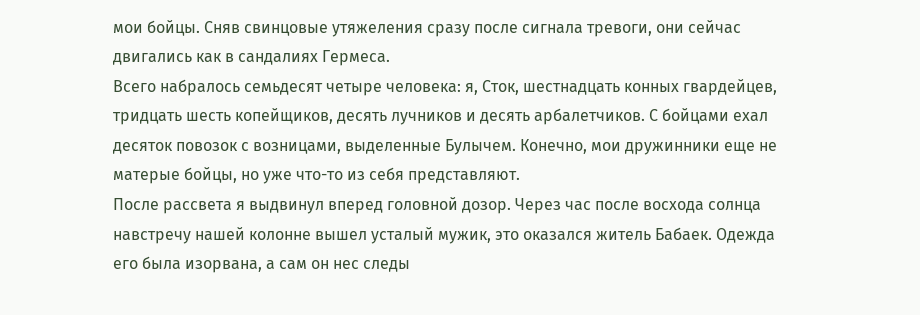мои бойцы. Сняв свинцовые утяжеления сразу после сигнала тревоги, они сейчас двигались как в сандалиях Гермеса.
Всего набралось семьдесят четыре человека: я, Сток, шестнадцать конных гвардейцев, тридцать шесть копейщиков, десять лучников и десять арбалетчиков. С бойцами ехал десяток повозок с возницами, выделенные Булычем. Конечно, мои дружинники еще не матерые бойцы, но уже что-то из себя представляют.
После рассвета я выдвинул вперед головной дозор. Через час после восхода солнца навстречу нашей колонне вышел усталый мужик, это оказался житель Бабаек. Одежда его была изорвана, а сам он нес следы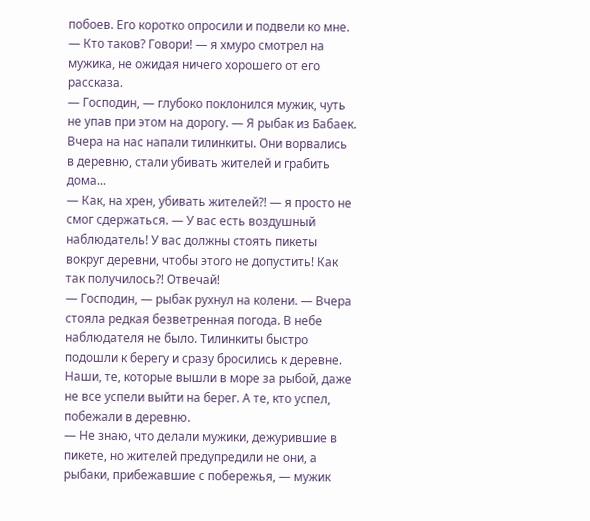побоев. Его коротко опросили и подвели ко мне.
— Кто таков? Говори! — я хмуро смотрел на мужика, не ожидая ничего хорошего от его рассказа.
— Господин, — глубоко поклонился мужик, чуть не упав при этом на дорогу. — Я рыбак из Бабаек. Вчера на нас напали тилинкиты. Они ворвались в деревню, стали убивать жителей и грабить дома...
— Как, на хрен, убивать жителей?! — я просто не смог сдержаться. — У вас есть воздушный наблюдатель! У вас должны стоять пикеты вокруг деревни, чтобы этого не допустить! Как так получилось?! Отвечай!
— Господин, — рыбак рухнул на колени. — Вчера стояла редкая безветренная погода. В небе наблюдателя не было. Тилинкиты быстро подошли к берегу и сразу бросились к деревне. Наши, те, которые вышли в море за рыбой, даже не все успели выйти на берег. А те, кто успел, побежали в деревню.
— Не знаю, что делали мужики, дежурившие в пикете, но жителей предупредили не они, а рыбаки, прибежавшие с побережья, — мужик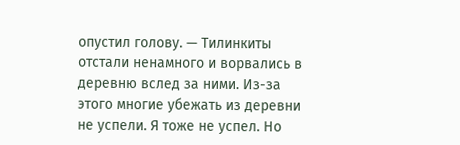опустил голову. — Тилинкиты отстали ненамного и ворвались в деревню вслед за ними. Из-за этого многие убежать из деревни не успели. Я тоже не успел. Но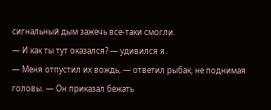сигнальный дым зажечь все-таки смогли.
— И как ты тут оказался? — удивился я.
— Меня отпустил их вождь, — ответил рыбак, не поднимая головы. — Он приказал бежать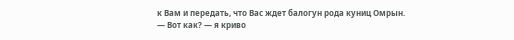к Вам и передать, что Вас ждет балогун рода куниц Омрын.
— Вот как? — я криво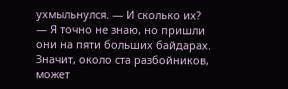ухмыльнулся. — И сколько их?
— Я точно не знаю, но пришли они на пяти больших байдарах. Значит, около ста разбойников, может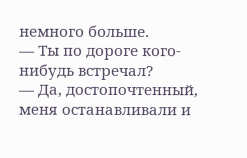немного больше.
— Ты по дороге кого-нибудь встречал?
— Да, достопочтенный, меня останавливали и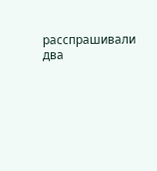расспрашивали два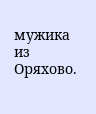мужика из Оряхово.